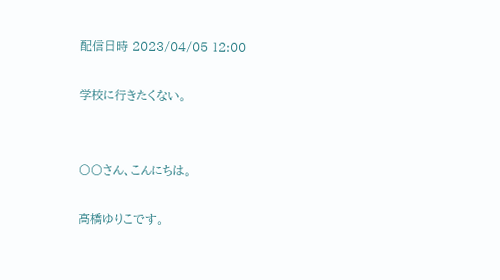配信日時 2023/04/05 12:00

学校に行きたくない。


〇〇さん、こんにちは。

高橋ゆりこです。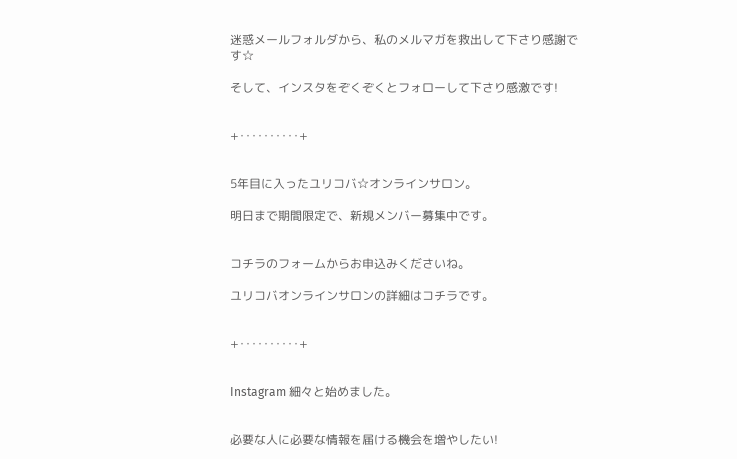迷惑メールフォルダから、私のメルマガを救出して下さり感謝です☆

そして、インスタをぞくぞくとフォローして下さり感激です!


+‥‥‥‥‥+


5年目に入ったユリコバ☆オンラインサロン。

明日まで期間限定で、新規メンバー募集中です。


コチラのフォームからお申込みくださいね。

ユリコバオンラインサロンの詳細はコチラです。


+‥‥‥‥‥+


Instagram 細々と始めました。


必要な人に必要な情報を届ける機会を増やしたい!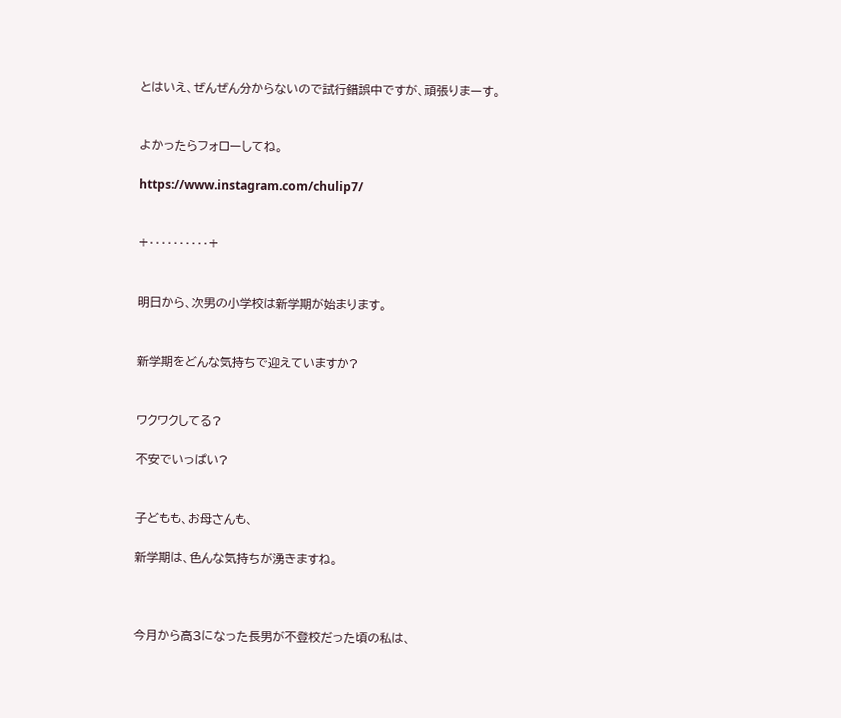とはいえ、ぜんぜん分からないので試行錯誤中ですが、頑張りまーす。


よかったらフォローしてね。

https://www.instagram.com/chulip7/


+‥‥‥‥‥+


明日から、次男の小学校は新学期が始まります。


新学期をどんな気持ちで迎えていますか?


ワクワクしてる?

不安でいっぱい?


子どもも、お母さんも、

新学期は、色んな気持ちが湧きますね。



今月から高3になった長男が不登校だった頃の私は、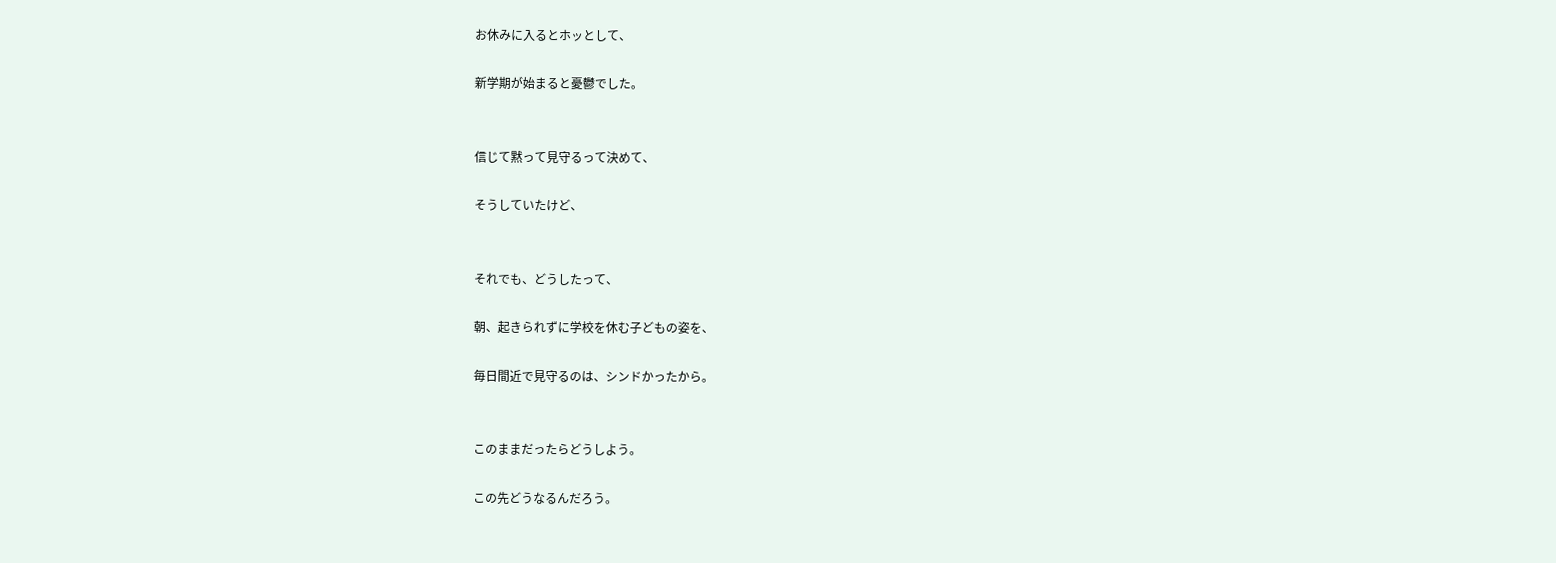お休みに入るとホッとして、

新学期が始まると憂鬱でした。


信じて黙って見守るって決めて、

そうしていたけど、


それでも、どうしたって、

朝、起きられずに学校を休む子どもの姿を、

毎日間近で見守るのは、シンドかったから。


このままだったらどうしよう。

この先どうなるんだろう。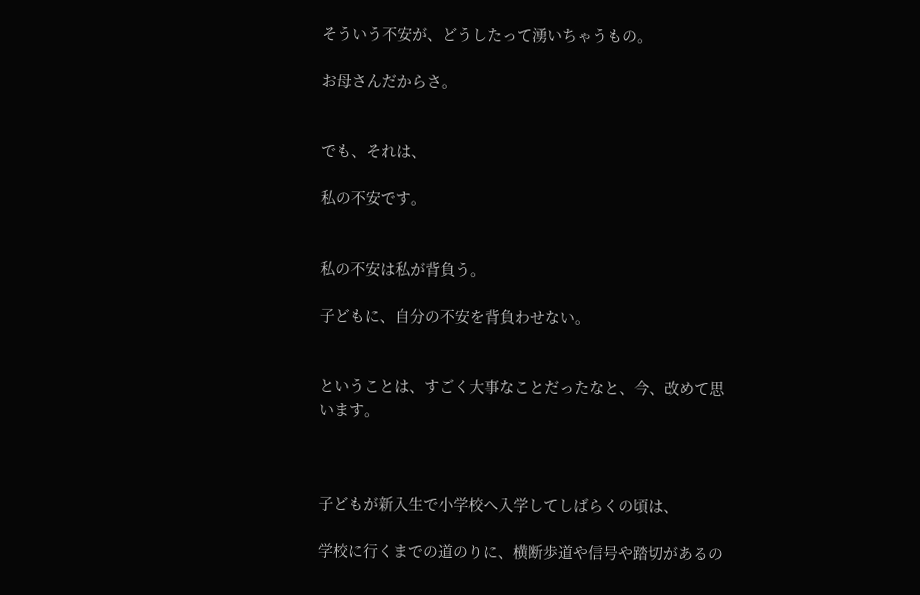そういう不安が、どうしたって湧いちゃうもの。

お母さんだからさ。


でも、それは、

私の不安です。


私の不安は私が背負う。

子どもに、自分の不安を背負わせない。


ということは、すごく大事なことだったなと、今、改めて思います。



子どもが新入生で小学校へ入学してしばらくの頃は、

学校に行くまでの道のりに、横断歩道や信号や踏切があるの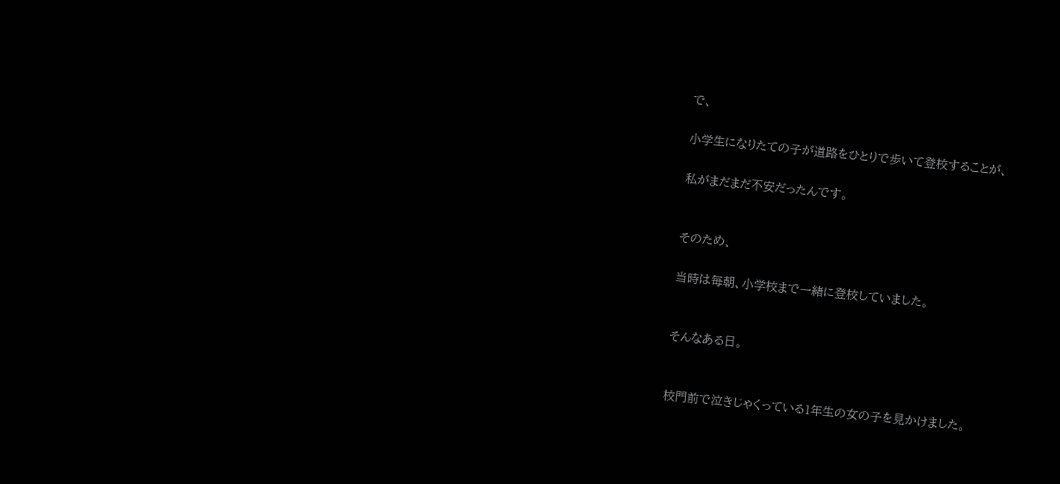で、

小学生になりたての子が道路をひとりで歩いて登校することが、

私がまだまだ不安だったんです。


そのため、

当時は毎朝、小学校まで一緒に登校していました。


そんなある日。


校門前で泣きじゃくっている1年生の女の子を見かけました。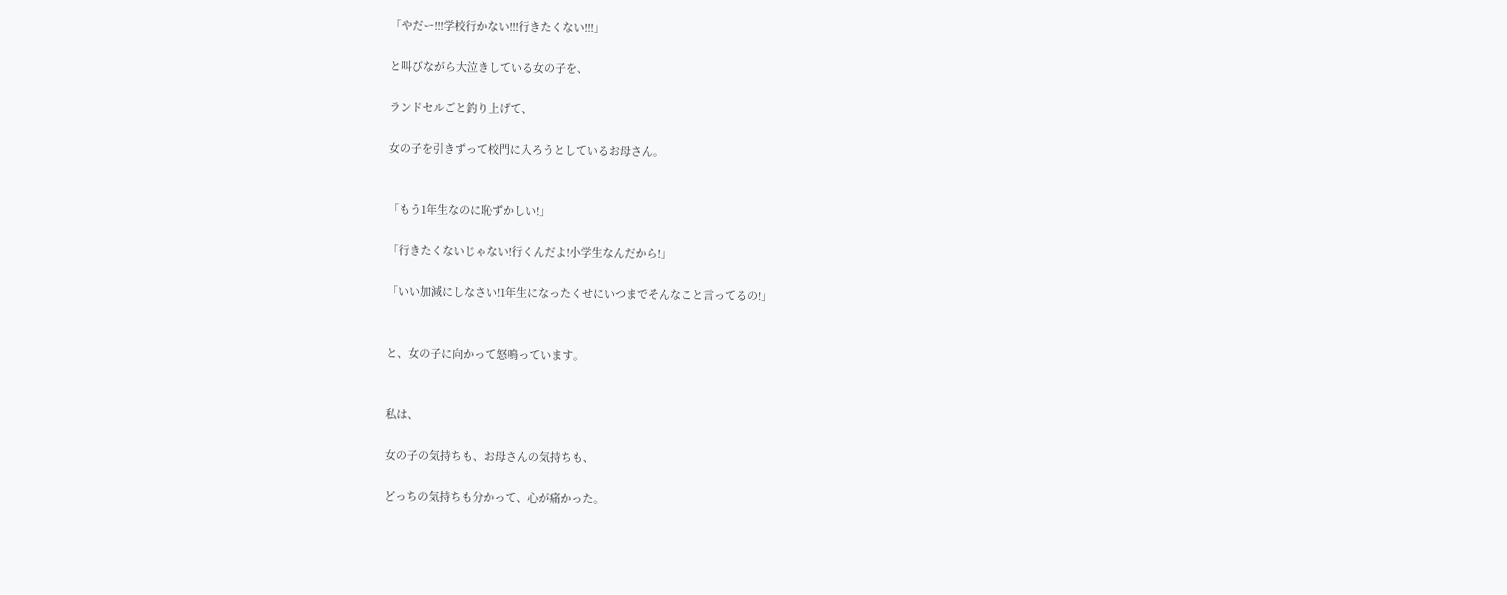「やだー!!!学校行かない!!!行きたくない!!!」

と叫びながら大泣きしている女の子を、

ランドセルごと釣り上げて、

女の子を引きずって校門に入ろうとしているお母さん。


「もう1年生なのに恥ずかしい!」

「行きたくないじゃない!行くんだよ!小学生なんだから!」

「いい加減にしなさい!1年生になったくせにいつまでそんなこと言ってるの!」


と、女の子に向かって怒鳴っています。


私は、

女の子の気持ちも、お母さんの気持ちも、

どっちの気持ちも分かって、心が痛かった。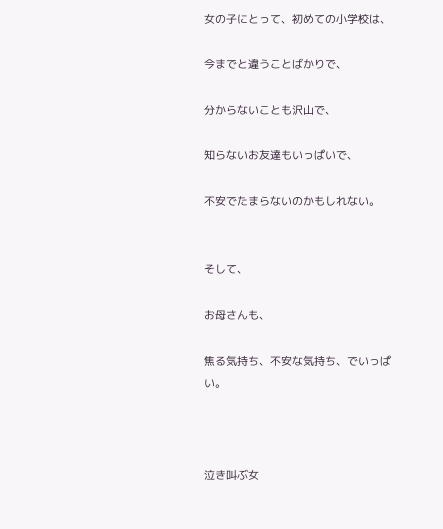女の子にとって、初めての小学校は、

今までと違うことばかりで、

分からないことも沢山で、

知らないお友達もいっぱいで、

不安でたまらないのかもしれない。


そして、

お母さんも、

焦る気持ち、不安な気持ち、でいっぱい。



泣き叫ぶ女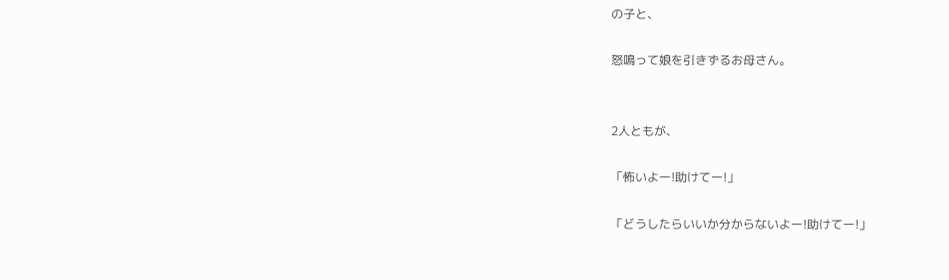の子と、

怒鳴って娘を引きずるお母さん。


2人ともが、

「怖いよー!助けてー!」

「どうしたらいいか分からないよー!助けてー!」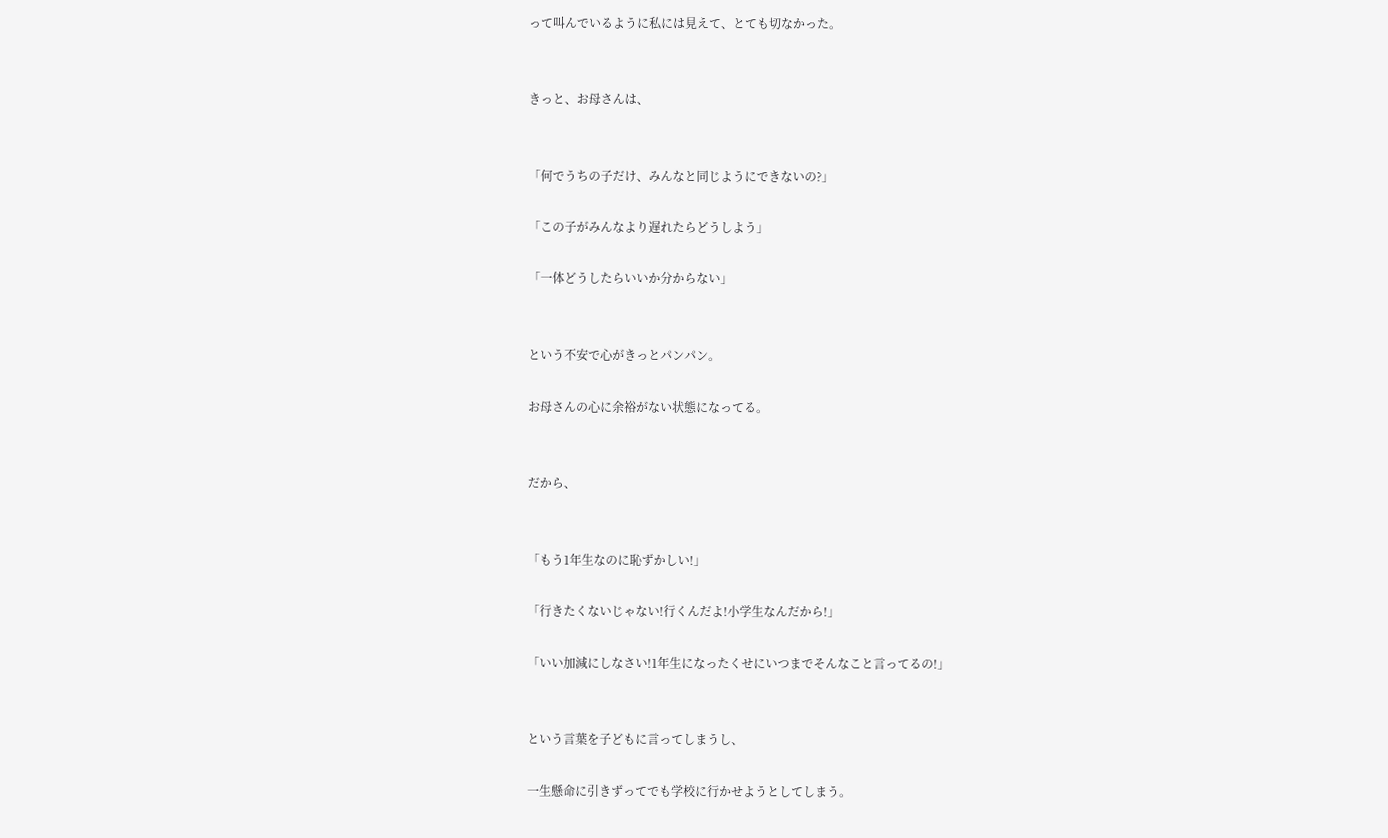って叫んでいるように私には見えて、とても切なかった。


きっと、お母さんは、


「何でうちの子だけ、みんなと同じようにできないの?」

「この子がみんなより遅れたらどうしよう」

「一体どうしたらいいか分からない」


という不安で心がきっとパンパン。

お母さんの心に余裕がない状態になってる。


だから、


「もう1年生なのに恥ずかしい!」

「行きたくないじゃない!行くんだよ!小学生なんだから!」

「いい加減にしなさい!1年生になったくせにいつまでそんなこと言ってるの!」


という言葉を子どもに言ってしまうし、

一生懸命に引きずってでも学校に行かせようとしてしまう。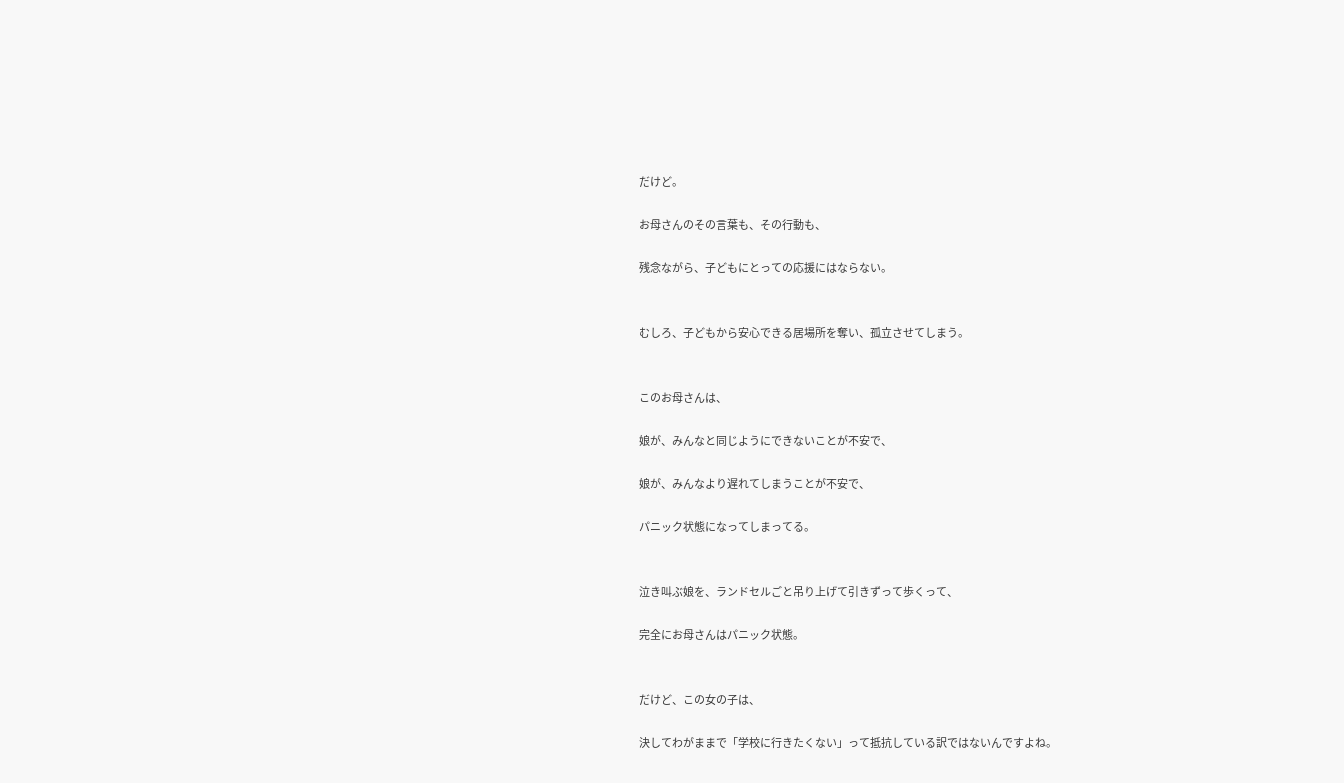だけど。

お母さんのその言葉も、その行動も、

残念ながら、子どもにとっての応援にはならない。


むしろ、子どもから安心できる居場所を奪い、孤立させてしまう。


このお母さんは、

娘が、みんなと同じようにできないことが不安で、

娘が、みんなより遅れてしまうことが不安で、

パニック状態になってしまってる。


泣き叫ぶ娘を、ランドセルごと吊り上げて引きずって歩くって、

完全にお母さんはパニック状態。


だけど、この女の子は、

決してわがままで「学校に行きたくない」って抵抗している訳ではないんですよね。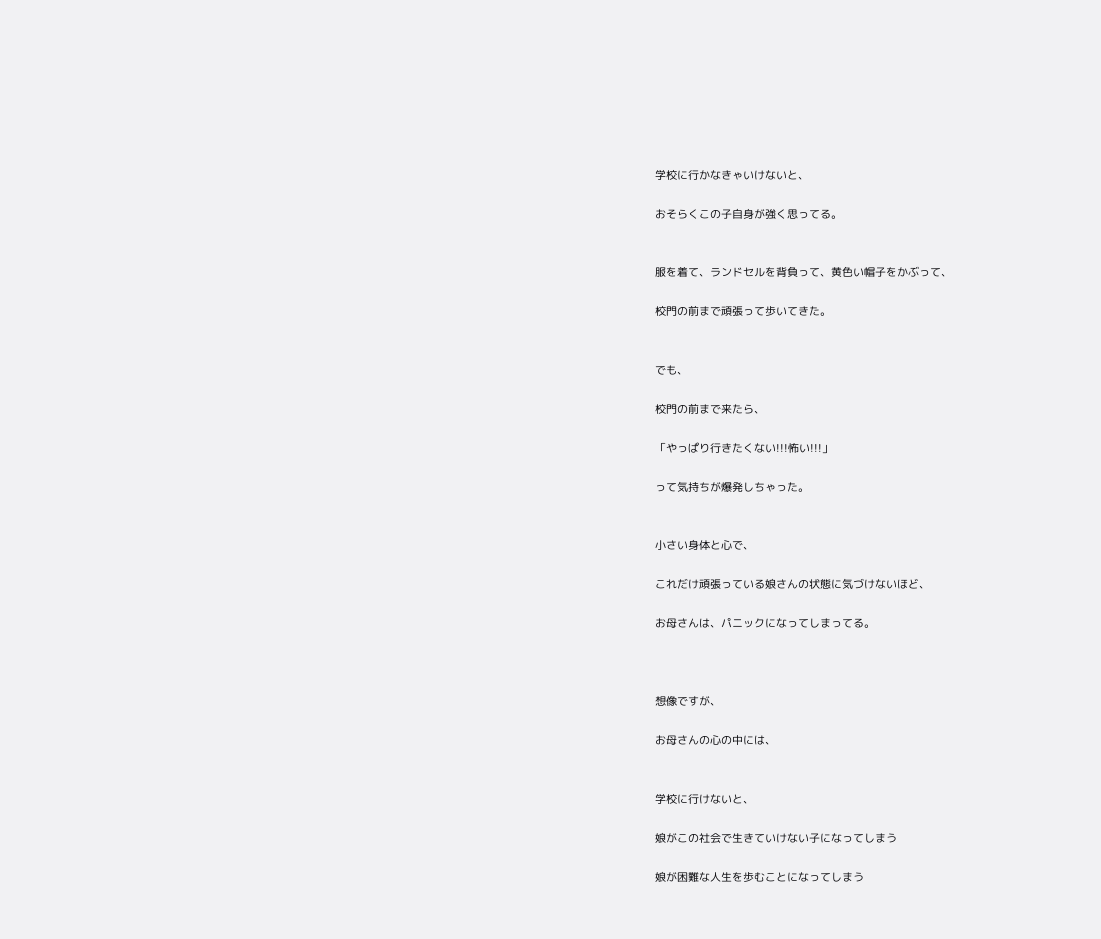学校に行かなきゃいけないと、

おそらくこの子自身が強く思ってる。


服を着て、ランドセルを背負って、黄色い帽子をかぶって、

校門の前まで頑張って歩いてきた。


でも、

校門の前まで来たら、

「やっぱり行きたくない!!!怖い!!!」

って気持ちが爆発しちゃった。


小さい身体と心で、

これだけ頑張っている娘さんの状態に気づけないほど、

お母さんは、パニックになってしまってる。



想像ですが、

お母さんの心の中には、


学校に行けないと、

娘がこの社会で生きていけない子になってしまう

娘が困難な人生を歩むことになってしまう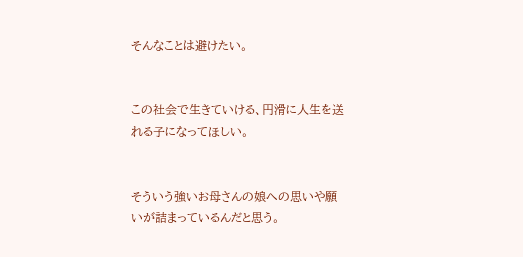そんなことは避けたい。


この社会で生きていける、円滑に人生を送れる子になってほしい。


そういう強いお母さんの娘への思いや願いが詰まっているんだと思う。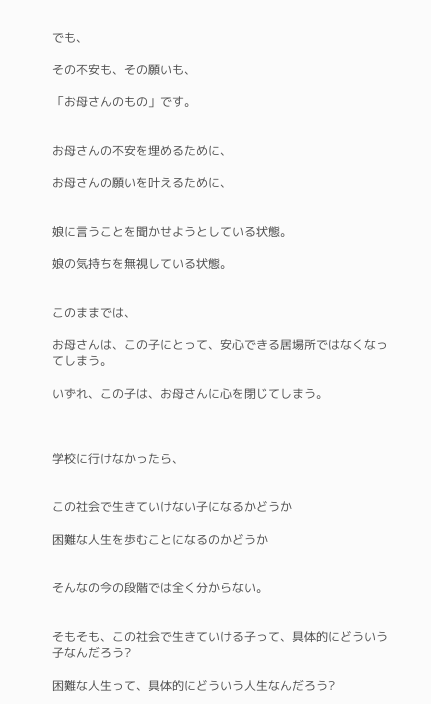でも、

その不安も、その願いも、

「お母さんのもの」です。


お母さんの不安を埋めるために、

お母さんの願いを叶えるために、


娘に言うことを聞かせようとしている状態。

娘の気持ちを無視している状態。


このままでは、

お母さんは、この子にとって、安心できる居場所ではなくなってしまう。

いずれ、この子は、お母さんに心を閉じてしまう。



学校に行けなかったら、


この社会で生きていけない子になるかどうか

困難な人生を歩むことになるのかどうか


そんなの今の段階では全く分からない。


そもそも、この社会で生きていける子って、具体的にどういう子なんだろう?

困難な人生って、具体的にどういう人生なんだろう?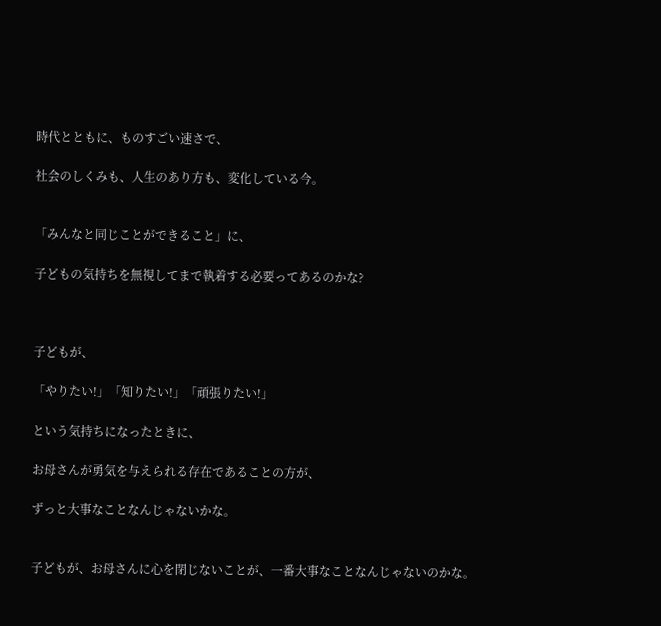時代とともに、ものすごい速さで、

社会のしくみも、人生のあり方も、変化している今。


「みんなと同じことができること」に、

子どもの気持ちを無視してまで執着する必要ってあるのかな?



子どもが、

「やりたい!」「知りたい!」「頑張りたい!」

という気持ちになったときに、

お母さんが勇気を与えられる存在であることの方が、

ずっと大事なことなんじゃないかな。


子どもが、お母さんに心を閉じないことが、一番大事なことなんじゃないのかな。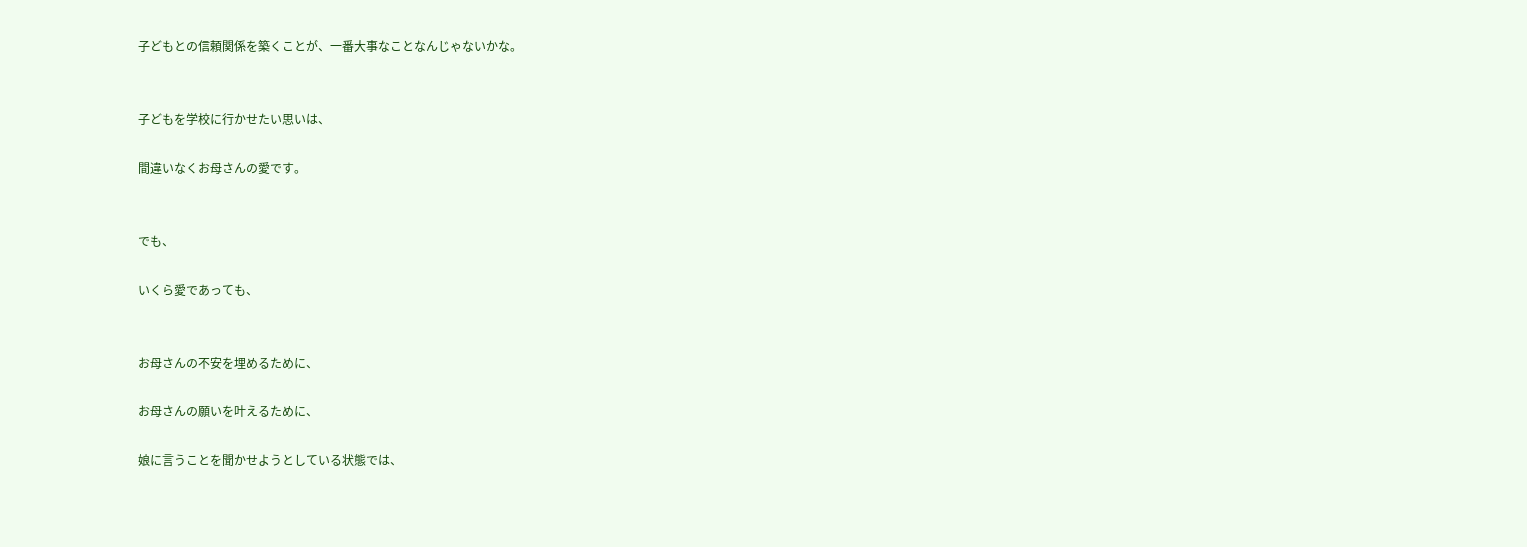子どもとの信頼関係を築くことが、一番大事なことなんじゃないかな。


子どもを学校に行かせたい思いは、

間違いなくお母さんの愛です。


でも、

いくら愛であっても、


お母さんの不安を埋めるために、

お母さんの願いを叶えるために、

娘に言うことを聞かせようとしている状態では、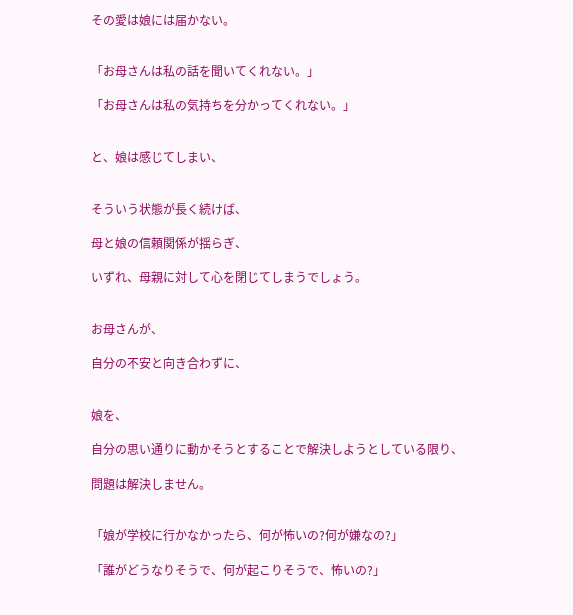その愛は娘には届かない。


「お母さんは私の話を聞いてくれない。」

「お母さんは私の気持ちを分かってくれない。」


と、娘は感じてしまい、


そういう状態が長く続けば、

母と娘の信頼関係が揺らぎ、

いずれ、母親に対して心を閉じてしまうでしょう。


お母さんが、

自分の不安と向き合わずに、


娘を、

自分の思い通りに動かそうとすることで解決しようとしている限り、

問題は解決しません。


「娘が学校に行かなかったら、何が怖いの?何が嫌なの?」

「誰がどうなりそうで、何が起こりそうで、怖いの?」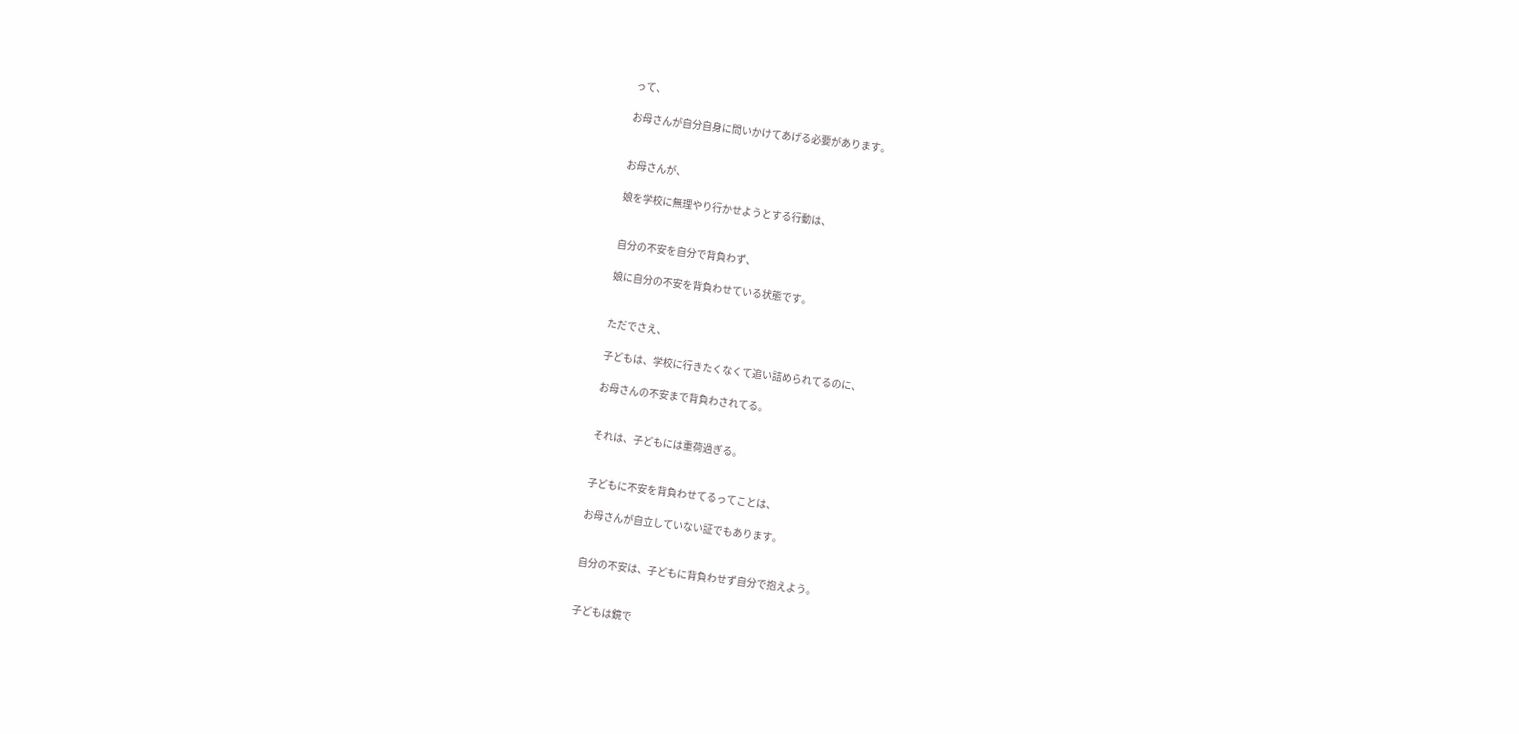って、

お母さんが自分自身に問いかけてあげる必要があります。


お母さんが、

娘を学校に無理やり行かせようとする行動は、


自分の不安を自分で背負わず、

娘に自分の不安を背負わせている状態です。


ただでさえ、

子どもは、学校に行きたくなくて追い詰められてるのに、

お母さんの不安まで背負わされてる。


それは、子どもには重荷過ぎる。


子どもに不安を背負わせてるってことは、

お母さんが自立していない証でもあります。


自分の不安は、子どもに背負わせず自分で抱えよう。


子どもは鏡で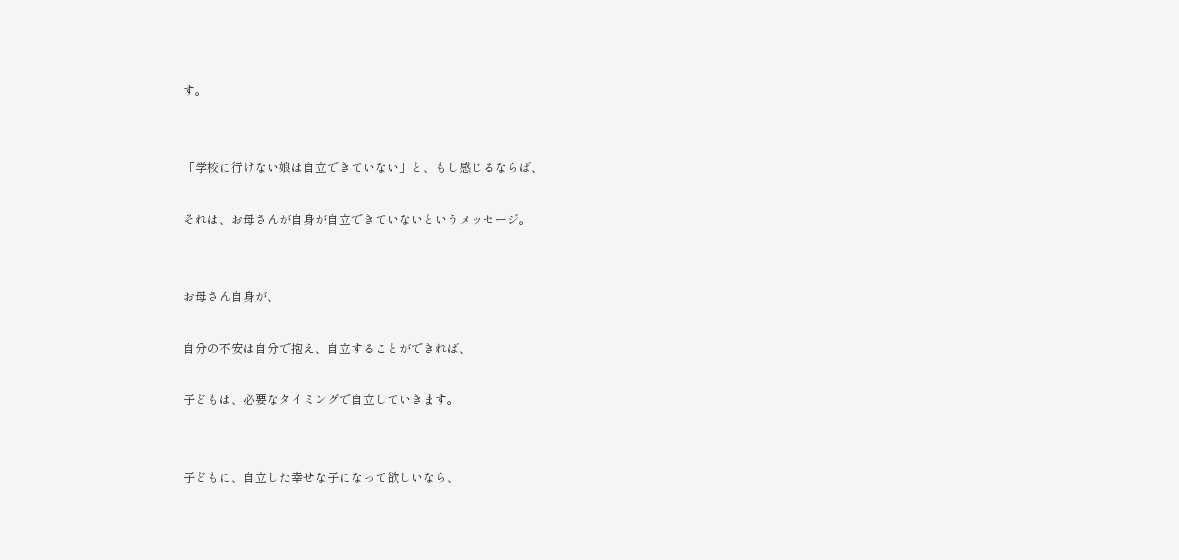す。


「学校に行けない娘は自立できていない」と、もし感じるならば、

それは、お母さんが自身が自立できていないというメッセージ。


お母さん自身が、

自分の不安は自分で抱え、自立することができれば、

子どもは、必要なタイミングで自立していきます。


子どもに、自立した幸せな子になって欲しいなら、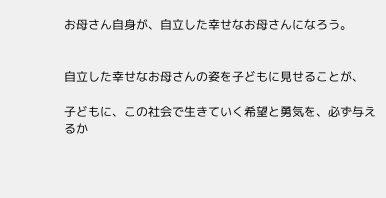お母さん自身が、自立した幸せなお母さんになろう。


自立した幸せなお母さんの姿を子どもに見せることが、

子どもに、この社会で生きていく希望と勇気を、必ず与えるか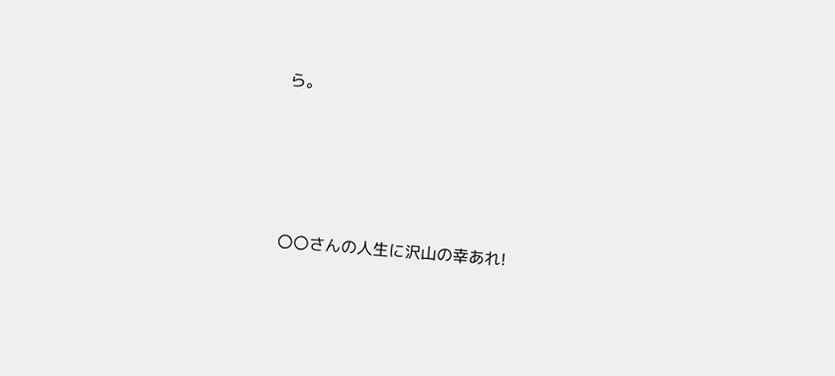ら。




〇〇さんの人生に沢山の幸あれ!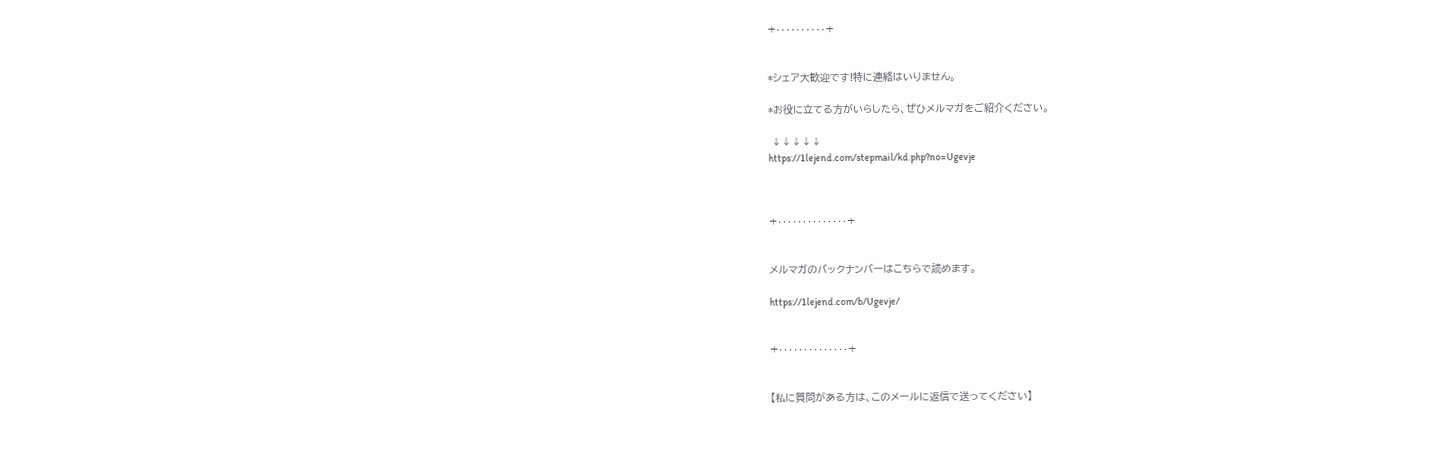+‥‥‥‥‥+


*シェア大歓迎です!特に連絡はいりません。

*お役に立てる方がいらしたら、ぜひメルマガをご紹介ください。

 ↓↓↓↓↓
https://1lejend.com/stepmail/kd.php?no=Ugevje



+‥‥‥‥‥‥‥+


メルマガのバックナンバーはこちらで読めます。

https://1lejend.com/b/Ugevje/


+‥‥‥‥‥‥‥+


【私に質問がある方は、このメールに返信で送ってください】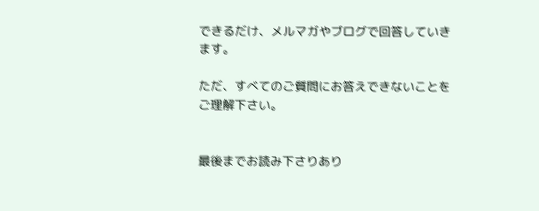できるだけ、メルマガやブログで回答していきます。

ただ、すべてのご質問にお答えできないことをご理解下さい。


最後までお読み下さりあり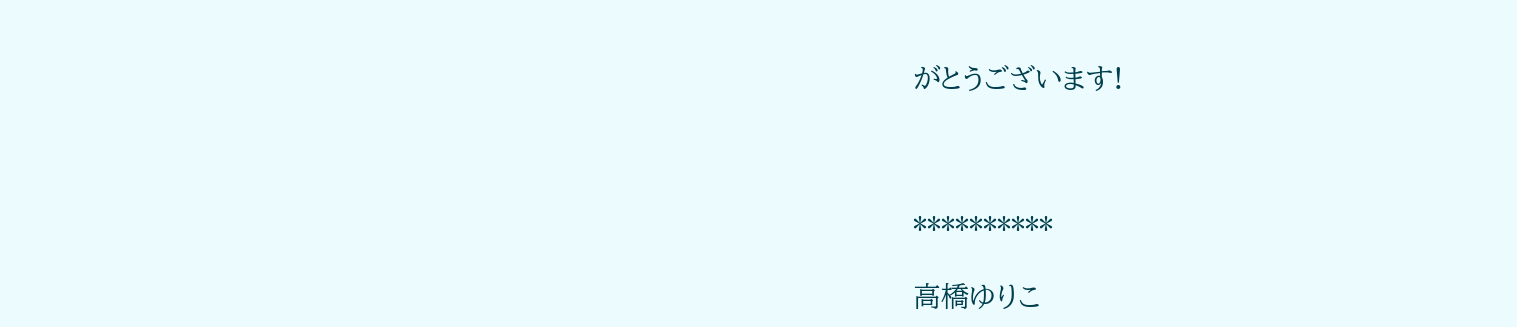がとうございます!



**********

高橋ゆりこ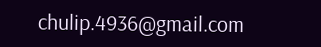chulip.4936@gmail.com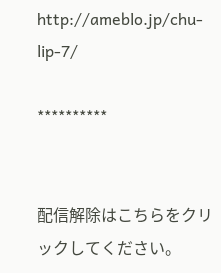http://ameblo.jp/chu-lip-7/

**********


配信解除はこちらをクリックしてください。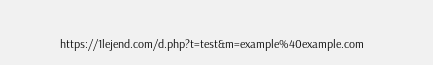https://1lejend.com/d.php?t=test&m=example%40example.com